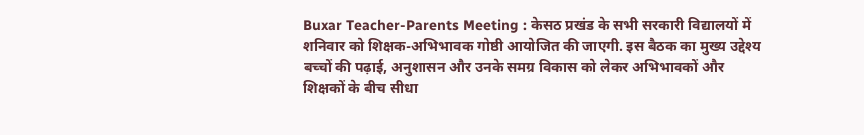Buxar Teacher-Parents Meeting : केसठ प्रखंड के सभी सरकारी विद्यालयों में शनिवार को शिक्षक-अभिभावक गोष्ठी आयोजित की जाएगी. इस बैठक का मुख्य उद्देश्य बच्चों की पढ़ाई, अनुशासन और उनके समग्र विकास को लेकर अभिभावकों और शिक्षकों के बीच सीधा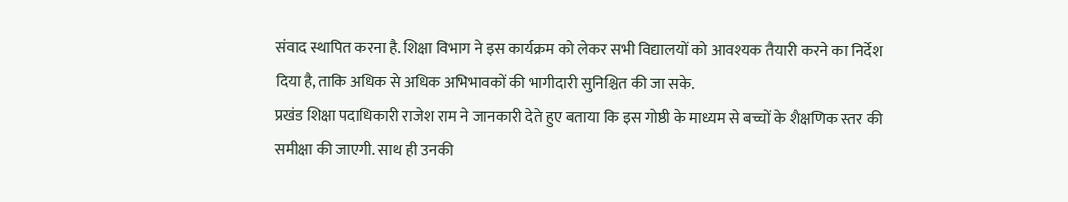संवाद स्थापित करना है. शिक्षा विभाग ने इस कार्यक्रम को लेकर सभी विद्यालयों को आवश्यक तैयारी करने का निर्देश दिया है, ताकि अधिक से अधिक अभिभावकों की भागीदारी सुनिश्चित की जा सके.
प्रखंड शिक्षा पदाधिकारी राजेश राम ने जानकारी देते हुए बताया कि इस गोष्ठी के माध्यम से बच्चों के शैक्षणिक स्तर की समीक्षा की जाएगी. साथ ही उनकी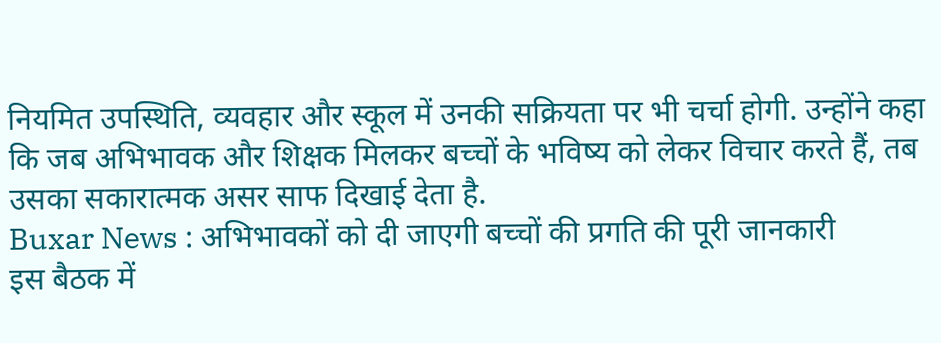नियमित उपस्थिति, व्यवहार और स्कूल में उनकी सक्रियता पर भी चर्चा होगी. उन्होंने कहा कि जब अभिभावक और शिक्षक मिलकर बच्चों के भविष्य को लेकर विचार करते हैं, तब उसका सकारात्मक असर साफ दिखाई देता है.
Buxar News : अभिभावकों को दी जाएगी बच्चों की प्रगति की पूरी जानकारी
इस बैठक में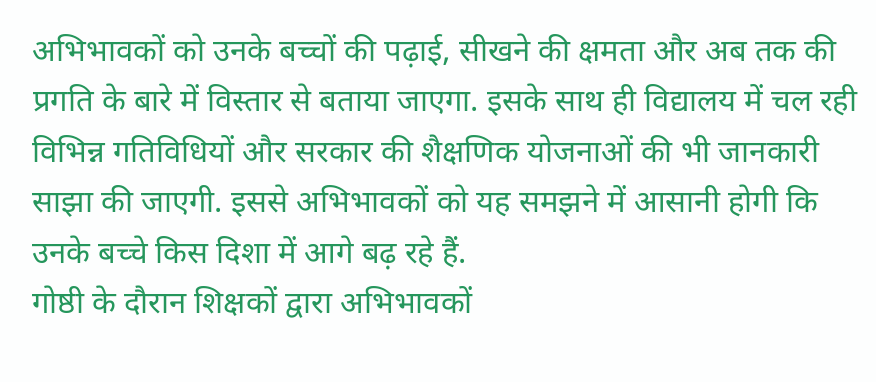अभिभावकों को उनके बच्चों की पढ़ाई, सीखने की क्षमता और अब तक की प्रगति के बारे में विस्तार से बताया जाएगा. इसके साथ ही विद्यालय में चल रही विभिन्न गतिविधियों और सरकार की शैक्षणिक योजनाओं की भी जानकारी साझा की जाएगी. इससे अभिभावकों को यह समझने में आसानी होगी कि उनके बच्चे किस दिशा में आगे बढ़ रहे हैं.
गोष्ठी के दौरान शिक्षकों द्वारा अभिभावकों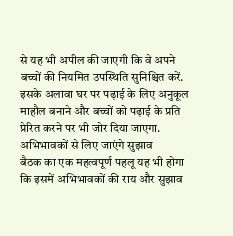से यह भी अपील की जाएगी कि वे अपने बच्चों की नियमित उपस्थिति सुनिश्चित करें. इसके अलावा घर पर पढ़ाई के लिए अनुकूल माहौल बनाने और बच्चों को पढ़ाई के प्रति प्रेरित करने पर भी जोर दिया जाएगा.
अभिभावकों से लिए जाएंगे सुझाव
बैठक का एक महत्वपूर्ण पहलू यह भी होगा कि इसमें अभिभावकों की राय और सुझाव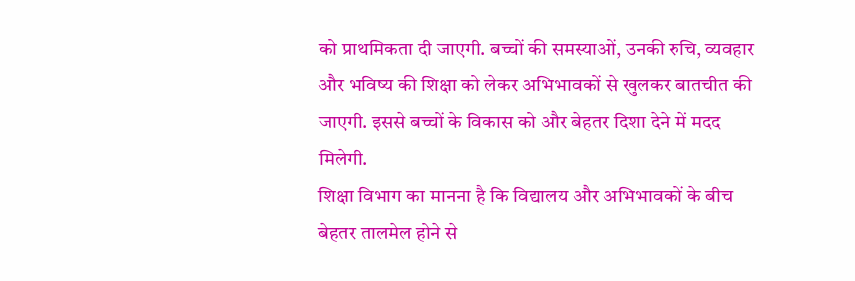को प्राथमिकता दी जाएगी. बच्चों की समस्याओं, उनकी रुचि, व्यवहार और भविष्य की शिक्षा को लेकर अभिभावकों से खुलकर बातचीत की जाएगी. इससे बच्चों के विकास को और बेहतर दिशा देने में मदद मिलेगी.
शिक्षा विभाग का मानना है कि विद्यालय और अभिभावकों के बीच बेहतर तालमेल होने से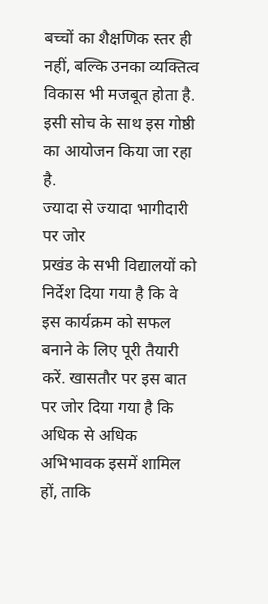बच्चों का शैक्षणिक स्तर ही नहीं, बल्कि उनका व्यक्तित्व विकास भी मजबूत होता है. इसी सोच के साथ इस गोष्ठी का आयोजन किया जा रहा है.
ज्यादा से ज्यादा भागीदारी पर जोर
प्रखंड के सभी विद्यालयों को निर्देश दिया गया है कि वे इस कार्यक्रम को सफल बनाने के लिए पूरी तैयारी करें. खासतौर पर इस बात पर जोर दिया गया है कि अधिक से अधिक अभिभावक इसमें शामिल हों, ताकि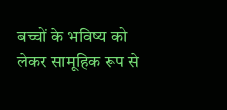बच्चों के भविष्य को लेकर सामूहिक रूप से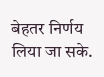बेहतर निर्णय लिया जा सके.